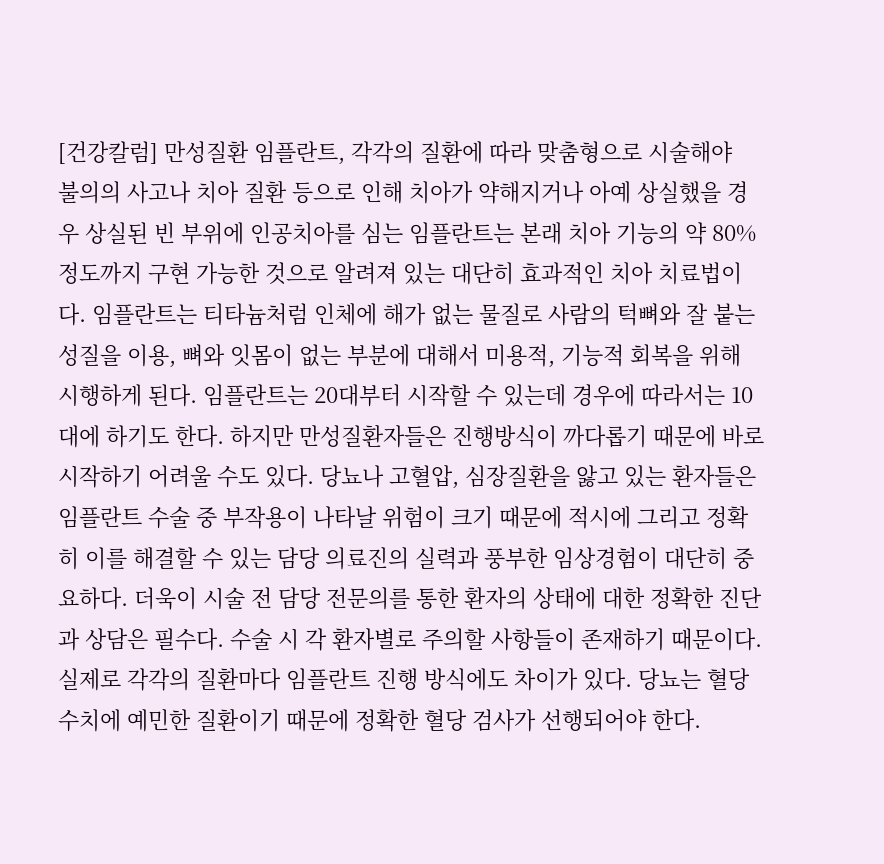[건강칼럼] 만성질환 임플란트, 각각의 질환에 따라 맞춤형으로 시술해야
불의의 사고나 치아 질환 등으로 인해 치아가 약해지거나 아예 상실했을 경우 상실된 빈 부위에 인공치아를 심는 임플란트는 본래 치아 기능의 약 80% 정도까지 구현 가능한 것으로 알려져 있는 대단히 효과적인 치아 치료법이다. 임플란트는 티타늄처럼 인체에 해가 없는 물질로 사람의 턱뼈와 잘 붙는 성질을 이용, 뼈와 잇몸이 없는 부분에 대해서 미용적, 기능적 회복을 위해 시행하게 된다. 임플란트는 20대부터 시작할 수 있는데 경우에 따라서는 10대에 하기도 한다. 하지만 만성질환자들은 진행방식이 까다롭기 때문에 바로 시작하기 어려울 수도 있다. 당뇨나 고혈압, 심장질환을 앓고 있는 환자들은 임플란트 수술 중 부작용이 나타날 위험이 크기 때문에 적시에 그리고 정확히 이를 해결할 수 있는 담당 의료진의 실력과 풍부한 임상경험이 대단히 중요하다. 더욱이 시술 전 담당 전문의를 통한 환자의 상태에 대한 정확한 진단과 상담은 필수다. 수술 시 각 환자별로 주의할 사항들이 존재하기 때문이다. 실제로 각각의 질환마다 임플란트 진행 방식에도 차이가 있다. 당뇨는 혈당수치에 예민한 질환이기 때문에 정확한 혈당 검사가 선행되어야 한다.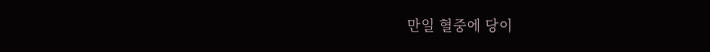만일 혈중에 당이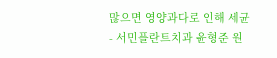많으면 영양과다로 인해 세균
- 서민플란트치과 윤형준 원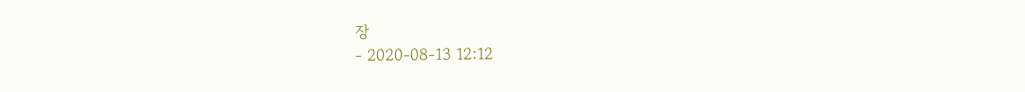장
- 2020-08-13 12:12